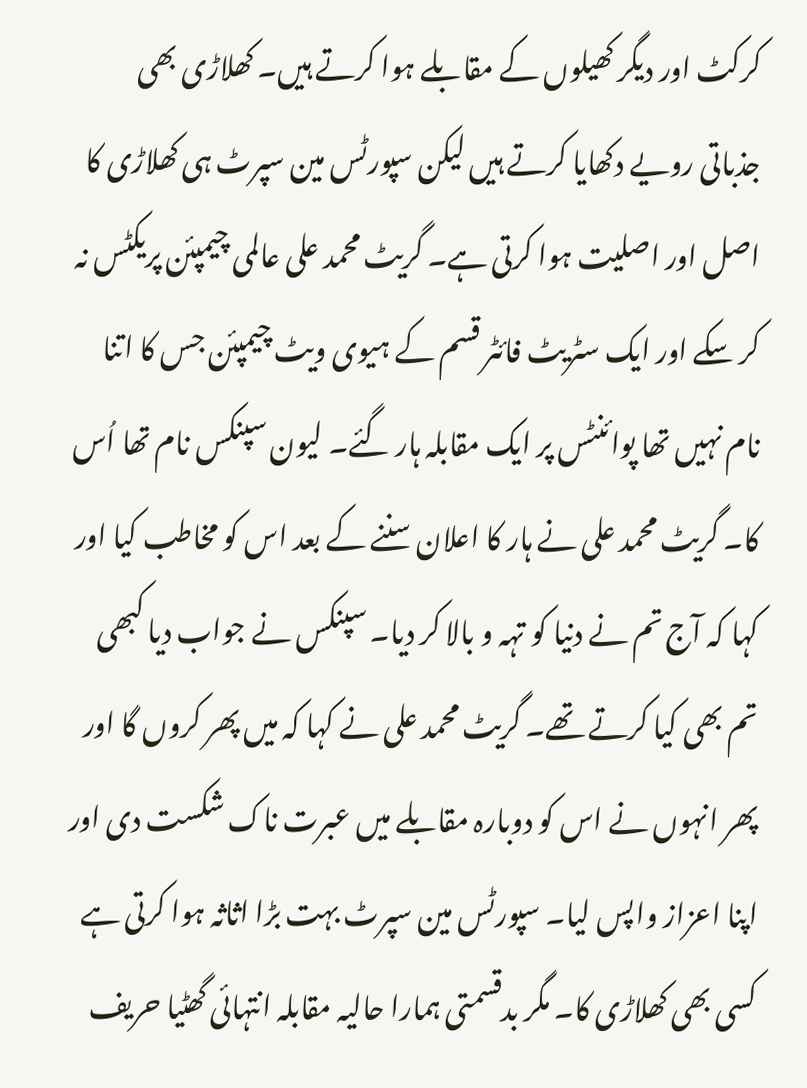کرکٹ اور دیگر کھیلوں کے مقابلے ہوا کرتے ہیں۔ کھلاڑی بھی جذباتی رویے دکھایا کرتے ہیں لیکن سپورٹس مین سپرٹ ہی کھلاڑی کا اصل اور اصلیت ہوا کرتی ہے۔ گریٹ محمد علی عالمی چیمپئن پریکٹس نہ کر سکے اور ایک سٹریٹ فائٹر قسم کے ہیوی ویٹ چیمپئن جس کا اتنا نام نہیں تھا پوائنٹس پر ایک مقابلہ ہار گئے۔ لیون سپنکس نام تھا اُس کا۔ گریٹ محمد علی نے ہار کا اعلان سننے کے بعد اس کو مخاطب کیا اور کہا کہ آج تم نے دنیا کو تہہ و بالا کر دیا۔ سپنکس نے جواب دیا کبھی تم بھی کیا کرتے تھے۔ گریٹ محمد علی نے کہا کہ میں پھر کروں گا اور پھر انہوں نے اس کو دوبارہ مقابلے میں عبرت ناک شکست دی اور اپنا اعزاز واپس لیا۔ سپورٹس مین سپرٹ بہت بڑا اثاثہ ہوا کرتی ہے کسی بھی کھلاڑی کا۔ مگر بدقسمتی ہمارا حالیہ مقابلہ انتہائی گھٹیا حریف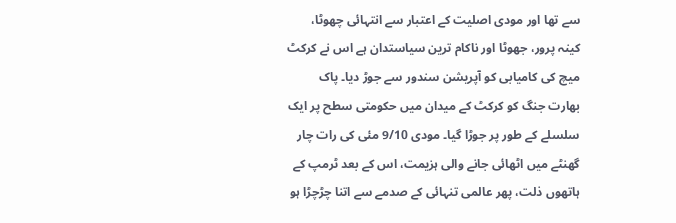سے تھا اور مودی اصلیت کے اعتبار سے انتہائی چھوٹا، کینہ پرور، جھوٹا اور ناکام ترین سیاستدان ہے اس نے کرکٹ میچ کی کامیابی کو آپریشن سندور سے جوڑ دیا۔ پاک بھارت جنگ کو کرکٹ کے میدان میں حکومتی سطح پر ایک سلسلے کے طور پر جوڑا گیا۔ مودی 9/10 مئی کی رات چار گھنٹے میں اٹھائی جانے والی ہزیمت، اس کے بعد ٹرمپ کے ہاتھوں ذلت، پھر عالمی تنہائی کے صدمے سے اتنا چڑچڑا ہو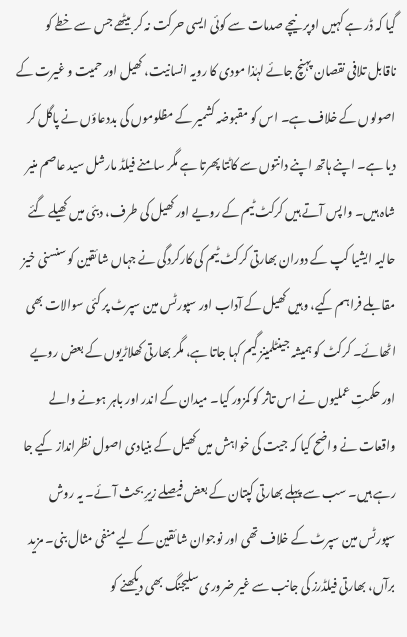گیا کہ ڈر ہے کہیں اوپر نیچے صدمات سے کوئی ایسی حرکت نہ کر بیٹھے جس سے خطے کو ناقابل تلافی نقصان پہنچ جائے لہٰذا مودی کا رویہ انسانیت، کھیل اور حمیت و غیرت کے اصولوں کے خلاف ہے۔ اس کو مقبوضہ کشمیر کے مظلوموں کی بددعاؤں نے پاگل کر دیا ہے۔ اپنے ہاتھ اپنے دانتوں سے کاٹتا پھرتا ہے مگر سامنے فیلڈ مارشل سید عاصم منیر شاہ ہیں۔ واپس آتے ہیں کرکٹ ٹیم کے رویے اور کھیل کی طرف، دبئی میں کھیلے گئے حالیہ ایشیا کپ کے دوران بھارتی کرکٹ ٹیم کی کارکردگی نے جہاں شائقین کو سنسنی خیز مقابلے فراہم کیے، وہیں کھیل کے آداب اور سپورٹس مین سپرٹ پر کئی سوالات بھی اٹھائے۔ کرکٹ کو ہمیشہ جینٹلمینز گیم کہا جاتا ہے، مگر بھارتی کھلاڑیوں کے بعض رویے اور حکمتِ عملیوں نے اس تاثر کو کمزور کیا۔ میدان کے اندر اور باہر ہونے والے واقعات نے واضح کیا کہ جیت کی خواہش میں کھیل کے بنیادی اصول نظرانداز کیے جا رہے ہیں۔ سب سے پہلے بھارتی کپتان کے بعض فیصلے زیرِ بحث آئے۔ یہ روش سپورٹس مین سپرٹ کے خلاف تھی اور نوجوان شائقین کے لیے منفی مثال بنی۔ مزید برآں، بھارتی فیلڈرز کی جانب سے غیر ضروری سلیجنگ بھی دیکھنے کو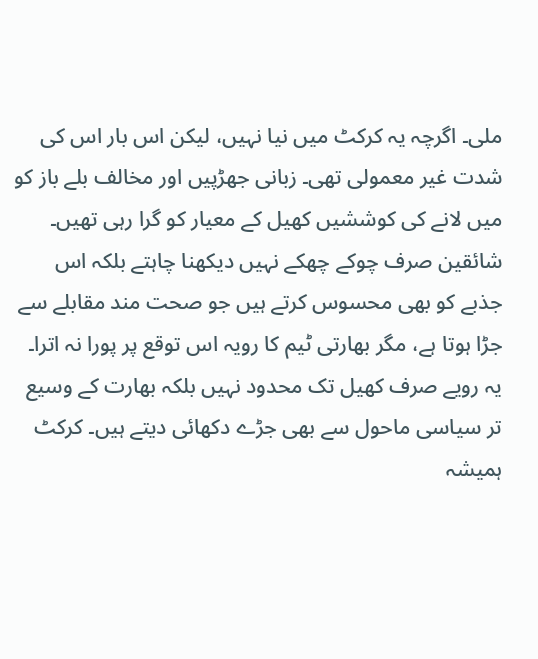ملی۔ اگرچہ یہ کرکٹ میں نیا نہیں، لیکن اس بار اس کی شدت غیر معمولی تھی۔ زبانی جھڑپیں اور مخالف بلے باز کو میں لانے کی کوششیں کھیل کے معیار کو گرا رہی تھیں۔ شائقین صرف چوکے چھکے نہیں دیکھنا چاہتے بلکہ اس جذبے کو بھی محسوس کرتے ہیں جو صحت مند مقابلے سے جڑا ہوتا ہے، مگر بھارتی ٹیم کا رویہ اس توقع پر پورا نہ اترا۔ یہ رویے صرف کھیل تک محدود نہیں بلکہ بھارت کے وسیع تر سیاسی ماحول سے بھی جڑے دکھائی دیتے ہیں۔ کرکٹ ہمیشہ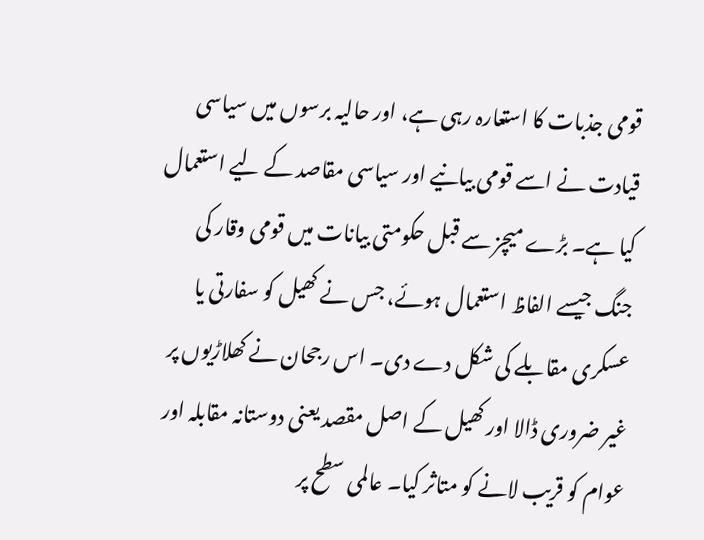قومی جذبات کا استعارہ رہی ہے، اور حالیہ برسوں میں سیاسی قیادت نے اسے قومی بیانیے اور سیاسی مقاصد کے لیے استعمال کیا ہے۔ بڑے میچز سے قبل حکومتی بیانات میں قومی وقار کی جنگ جیسے الفاظ استعمال ہوئے، جس نے کھیل کو سفارتی یا عسکری مقابلے کی شکل دے دی۔ اس رجحان نے کھلاڑیوں پر غیر ضروری ڈالا اور کھیل کے اصل مقصد یعنی دوستانہ مقابلہ اور عوام کو قریب لانے کو متاثر کیا۔ عالمی سطح پر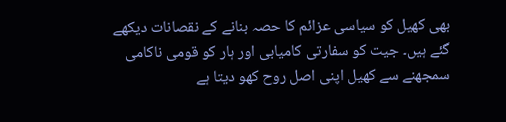بھی کھیل کو سیاسی عزائم کا حصہ بنانے کے نقصانات دیکھے گئے ہیں۔ جیت کو سفارتی کامیابی اور ہار کو قومی ناکامی سمجھنے سے کھیل اپنی اصل روح کھو دیتا ہے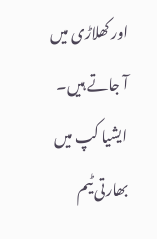اور کھلاڑی میں آ جاتے ہیں۔ ایشیا کپ میں بھارتی ٹیم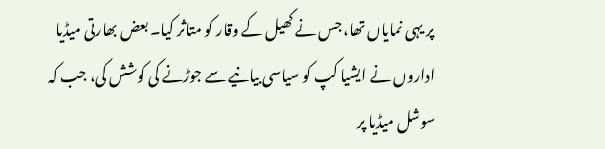پر یہی نمایاں تھا، جس نے کھیل کے وقار کو متاثر کیا۔ بعض بھارتی میڈیا اداروں نے ایشیا کپ کو سیاسی بیانیے سے جوڑنے کی کوشش کی، جب کہ سوشل میڈیا پر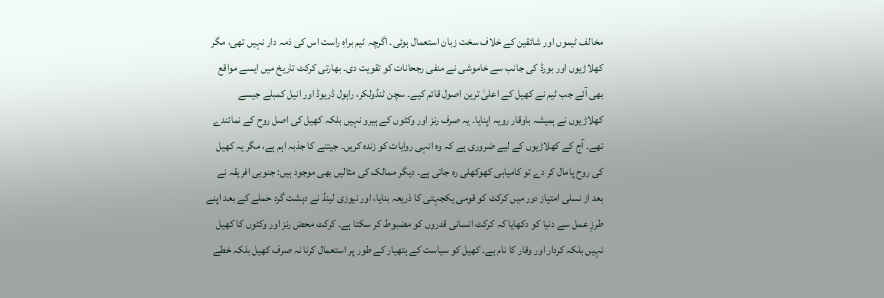مخالف ٹیموں اور شائقین کے خلاف سخت زبان استعمال ہوئی۔ اگرچہ ٹیم براہِ راست اس کی ذمہ دار نہیں تھی، مگر کھلاڑیوں اور بورڈ کی جانب سے خاموشی نے منفی رجحانات کو تقویت دی۔ بھارتی کرکٹ تاریخ میں ایسے مواقع بھی آئے جب ٹیم نے کھیل کے اعلیٰ ترین اصول قائم کیے۔ سچن ٹنڈولکر، راہول ڈریوڈ اور انیل کمبلے جیسے کھلاڑیوں نے ہمیشہ باوقار رویہ اپنایا۔ یہ صرف رنز اور وکٹوں کے ہیرو نہیں بلکہ کھیل کی اصل روح کے نمائندے تھے۔ آج کے کھلاڑیوں کے لیے ضروری ہے کہ وہ انہی روایات کو زندہ کریں۔ جیتنے کا جذبہ اہم ہے، مگر یہ کھیل کی روح پامال کر دے تو کامیابی کھوکھلی رہ جاتی ہے۔ دیگر ممالک کی مثالیں بھی موجود ہیں: جنوبی افریقہ نے بعد از نسلی امتیاز دور میں کرکٹ کو قومی یکجہتی کا ذریعہ بنایا، اور نیوزی لینڈ نے دہشت گرد حملے کے بعد اپنے طرزِ عمل سے دنیا کو دکھایا کہ کرکٹ انسانی قدروں کو مضبوط کر سکتا ہے۔ کرکٹ محض رنز اور وکٹوں کا کھیل نہیں بلکہ کردار اور وقار کا نام ہے۔ کھیل کو سیاست کے ہتھیار کے طور پر استعمال کرنا نہ صرف کھیل بلکہ خطے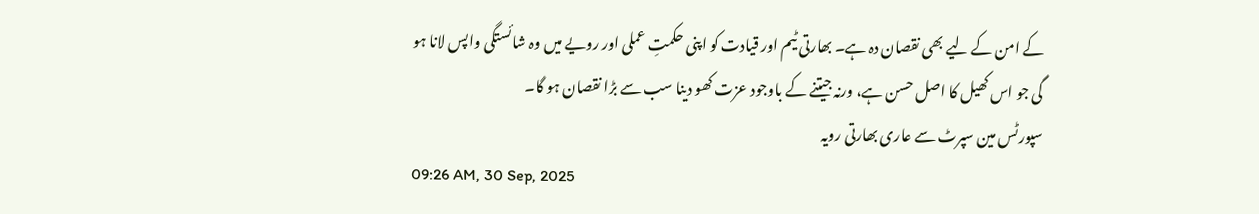کے امن کے لیے بھی نقصان دہ ہے۔ بھارتی ٹیم اور قیادت کو اپنی حکمتِ عملی اور رویے میں وہ شائستگی واپس لانا ہو گی جو اس کھیل کا اصل حسن ہے، ورنہ جیتنے کے باوجود عزت کھو دینا سب سے بڑا نقصان ہو گا۔
سپورٹس مین سپرٹ سے عاری بھارتی رویہ
09:26 AM, 30 Sep, 2025